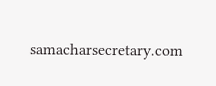samacharsecretary.com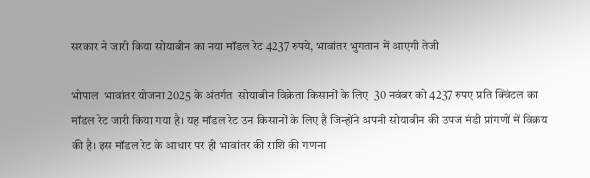सरकार ने जारी किया सोयाबीन का नया मॉडल रेट 4237 रुपये, भावांतर भुगतान में आएगी तेजी

भोपाल  भावांतर योजना 2025 के अंतर्गत  सोयाबीन विक्रेता किसानों के लिए  30 नवंबर को 4237 रुपए प्रति क्विंटल का मॉडल रेट जारी किया गया है। यह मॉडल रेट उन किसानों के लिए है जिन्होंने अपनी सोयाबीन की उपज मंडी प्रांगणों में विक्रय की है। इस मॉडल रेट के आधार पर ही भावांतर की राशि की गणना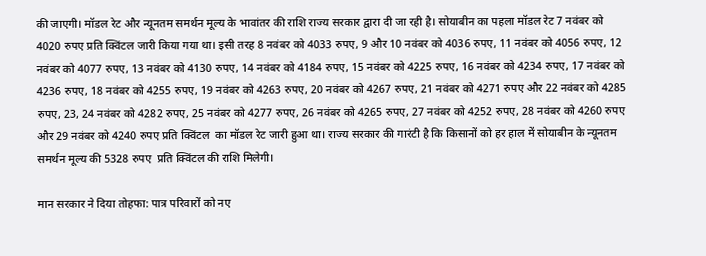की जाएगी। मॉडल रेट और न्यूनतम समर्थन मूल्य के भावांतर की राशि राज्य सरकार द्वारा दी जा रही है। सोयाबीन का पहला मॉडल रेट 7 नवंबर को 4020 रुपए प्रति क्विंटल जारी किया गया था। इसी तरह 8 नवंबर को 4033 रुपए, 9 और 10 नवंबर को 4036 रुपए, 11 नवंबर को 4056 रुपए, 12 नवंबर को 4077 रुपए, 13 नवंबर को 4130 रुपए, 14 नवंबर को 4184 रुपए, 15 नवंबर को 4225 रुपए, 16 नवंबर को 4234 रुपए, 17 नवंबर को 4236 रुपए, 18 नवंबर को 4255 रुपए, 19 नवंबर को 4263 रुपए, 20 नवंबर को 4267 रुपए, 21 नवंबर को 4271 रुपए और 22 नवंबर को 4285 रुपए, 23, 24 नवंबर को 4282 रुपए, 25 नवंबर को 4277 रुपए, 26 नवंबर को 4265 रुपए, 27 नवंबर को 4252 रुपए, 28 नवंबर को 4260 रुपए और 29 नवंबर को 4240 रुपए प्रति क्विंटल  का मॉडल रेट जारी हुआ था। राज्य सरकार की गारंटी है कि किसानों को हर हाल में सोयाबीन के न्यूनतम समर्थन मूल्य की 5328 रुपए  प्रति क्विंटल की राशि मिलेगी।

मान सरकार ने दिया तोहफा: पात्र परिवारों को नए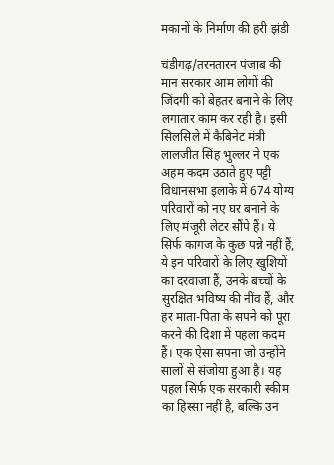मकानों के निर्माण की हरी झंडी

चंडीगढ़/तरनतारन पंजाब की मान सरकार आम लोगों की जिंदगी को बेहतर बनाने के लिए लगातार काम कर रही है। इसी सिलसिले में कैबिनेट मंत्री लालजीत सिंह भुल्लर ने एक अहम कदम उठाते हुए पट्टी विधानसभा इलाके में 674 योग्य परिवारों को नए घर बनाने के लिए मंजूरी लेटर सौंपे हैं। ये सिर्फ कागज के कुछ पन्ने नहीं हैं, ये इन परिवारों के लिए खुशियों का दरवाजा हैं, उनके बच्चों के सुरक्षित भविष्य की नींव हैं, और हर माता-पिता के सपने को पूरा करने की दिशा में पहला कदम हैं। एक ऐसा सपना जो उन्होंने सालों से संजोया हुआ है। यह पहल सिर्फ एक सरकारी स्कीम का हिस्सा नहीं है, बल्कि उन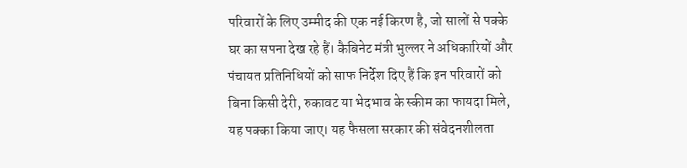परिवारों के लिए उम्मीद की एक नई किरण है, जो सालों से पक्के घर का सपना देख रहे हैं। कैबिनेट मंत्री भुल्लर ने अधिकारियों और पंचायत प्रतिनिधियों को साफ निर्देश दिए हैं कि इन परिवारों को बिना किसी देरी, रुकावट या भेदभाव के स्कीम का फायदा मिले, यह पक्का किया जाए। यह फैसला सरकार की संवेदनशीलता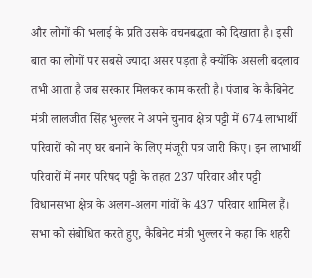और लोगों की भलाई के प्रति उसके वचनबद्धता को दिखाता है। इसी बात का लोगों पर सबसे ज्यादा असर पड़ता है क्योंकि असली बदलाव तभी आता है जब सरकार मिलकर काम करती है। पंजाब के कैबिनेट मंत्री लालजीत सिंह भुल्लर ने अपने चुनाव क्षेत्र पट्टी में 674 लाभार्थी परिवारों को नए घर बनाने के लिए मंजूरी पत्र जारी किए। इन लाभार्थी परिवारों में नगर परिषद पट्टी के तहत 237 परिवार और पट्टी विधानसभा क्षेत्र के अलग-अलग गांवों के 437 परिवार शामिल हैं। सभा को संबोधित करते हुए, कैबिनेट मंत्री भुल्लर ने कहा कि शहरी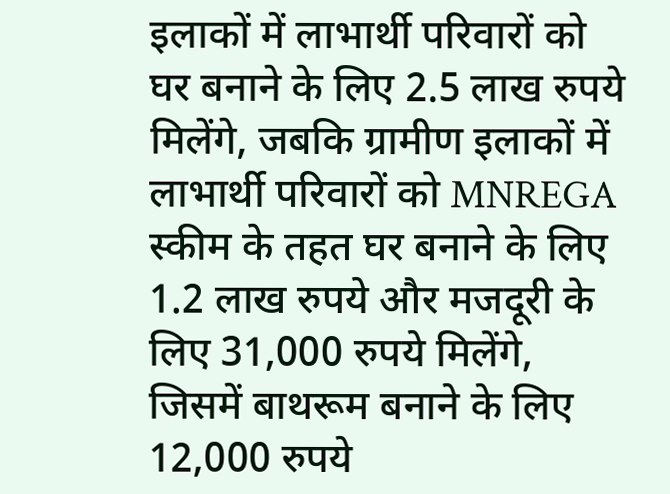इलाकों में लाभार्थी परिवारों को घर बनाने के लिए 2.5 लाख रुपये मिलेंगे, जबकि ग्रामीण इलाकों में लाभार्थी परिवारों को MNREGA स्कीम के तहत घर बनाने के लिए 1.2 लाख रुपये और मजदूरी के लिए 31,000 रुपये मिलेंगे, जिसमें बाथरूम बनाने के लिए 12,000 रुपये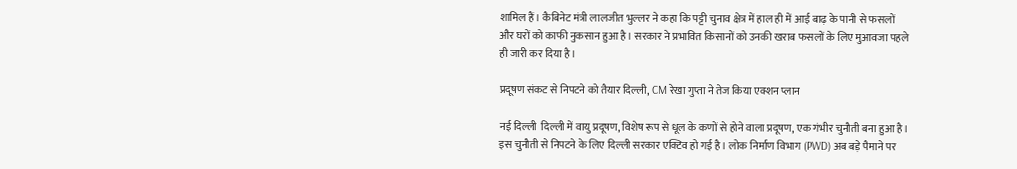शामिल हैं। कैबिनेट मंत्री लालजीत भुल्लर ने कहा कि पट्टी चुनाव क्षेत्र में हाल ही में आई बाढ़ के पानी से फसलों और घरों को काफी नुकसान हुआ है। सरकार ने प्रभावित किसानों को उनकी खराब फसलों के लिए मुआवजा पहले ही जारी कर दिया है।

प्रदूषण संकट से निपटने को तैयार दिल्ली, CM रेखा गुप्ता ने तेज किया एक्शन प्लान

नई दिल्ली  दिल्ली में वायु प्रदूषण, विशेष रूप से धूल के कणों से होने वाला प्रदूषण, एक गंभीर चुनौती बना हुआ है। इस चुनौती से निपटने के लिए दिल्ली सरकार एक्टिव हो गई है। लोक निर्माण विभाग (PWD) अब बड़े पैमाने पर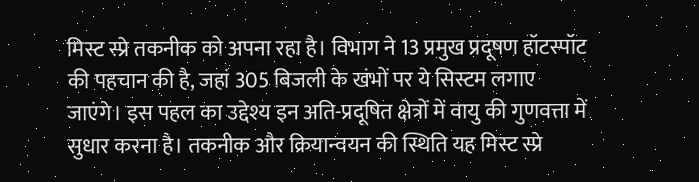मिस्ट स्प्रे तकनीक को अपना रहा है। विभाग ने 13 प्रमुख प्रदूषण हॉटस्पॉट की पहचान की है, जहां 305 बिजली के खंभों पर ये सिस्टम लगाए जाएंगे। इस पहल का उद्देश्य इन अति-प्रदूषित क्षेत्रों में वायु की गुणवत्ता में सुधार करना है। तकनीक और क्रियान्वयन की स्थिति यह मिस्ट स्प्रे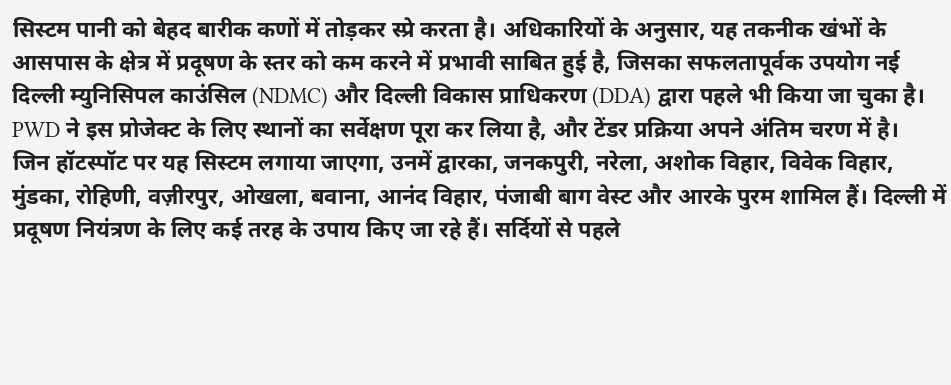सिस्टम पानी को बेहद बारीक कणों में तोड़कर स्प्रे करता है। अधिकारियों के अनुसार, यह तकनीक खंभों के आसपास के क्षेत्र में प्रदूषण के स्तर को कम करने में प्रभावी साबित हुई है, जिसका सफलतापूर्वक उपयोग नई दिल्ली म्युनिसिपल काउंसिल (NDMC) और दिल्ली विकास प्राधिकरण (DDA) द्वारा पहले भी किया जा चुका है। PWD ने इस प्रोजेक्ट के लिए स्थानों का सर्वेक्षण पूरा कर लिया है, और टेंडर प्रक्रिया अपने अंतिम चरण में है।   जिन हॉटस्पॉट पर यह सिस्टम लगाया जाएगा, उनमें द्वारका, जनकपुरी, नरेला, अशोक विहार, विवेक विहार, मुंडका, रोहिणी, वज़ीरपुर, ओखला, बवाना, आनंद विहार, पंजाबी बाग वेस्ट और आरके पुरम शामिल हैं। दिल्ली में प्रदूषण नियंत्रण के लिए कई तरह के उपाय किए जा रहे हैं। सर्दियों से पहले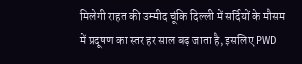मिलेगी राहत की उम्मीद चूंकि दिल्ली में सर्दियों के मौसम में प्रदूषण का स्तर हर साल बढ़ जाता है, इसलिए PWD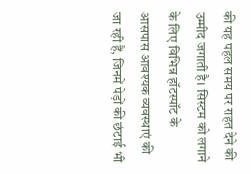की यह पहल समय पर राहत देने की उम्मीद जगाती है। सिस्टम को लगाने के लिए विभिन्न हॉटस्पॉट के आसपास आवश्यक व्यवस्थाएं की जा रही हैं, जिनमें पेड़ों की छंटाई भी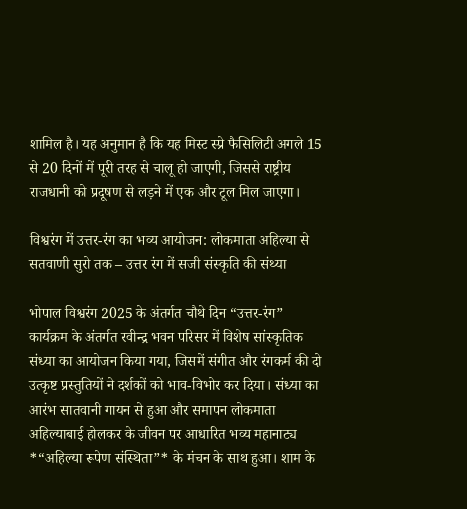शामिल है। यह अनुमान है कि यह मिस्ट स्प्रे फैसिलिटी अगले 15 से 20 दिनों में पूरी तरह से चालू हो जाएगी, जिससे राष्ट्रीय राजधानी को प्रदूषण से लड़ने में एक और टूल मिल जाएगा।

विश्वरंग में उत्तर-रंग का भव्य आयोजन: लोकमाता अहिल्या से सतवाणी सुरो तक – उत्तर रंग में सजी संस्कृति की संथ्या

भोपाल विश्वरंग 2025 के अंतर्गत चौथे दिन “उत्तर-रंग” कार्यक्रम के अंतर्गत रवीन्द्र भवन परिसर में विशेष सांस्कृतिक संध्या का आयोजन किया गया, जिसमें संगीत और रंगकर्म की दो उत्कृष्ट प्रस्तुतियों ने दर्शकों को भाव-विभोर कर दिया। संध्या का आरंभ सातवानी गायन से हुआ और समापन लोकमाता अहिल्याबाई होलकर के जीवन पर आधारित भव्य महानाट्य *“अहिल्या रूपेण संस्थिता”* के मंचन के साथ हुआ। शाम के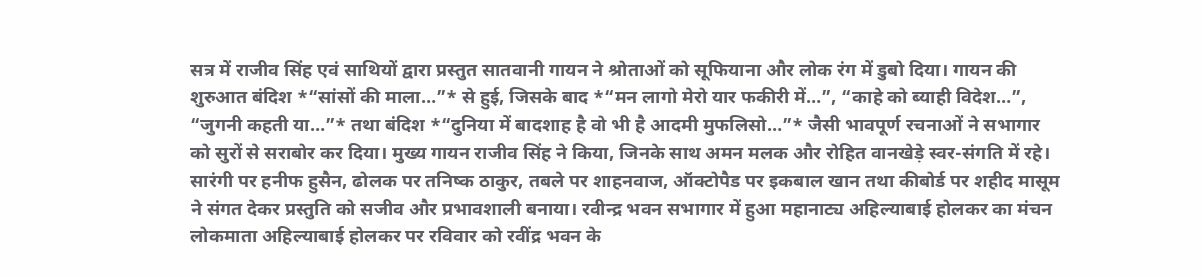सत्र में राजीव सिंह एवं साथियों द्वारा प्रस्तुत सातवानी गायन ने श्रोताओं को सूफियाना और लोक रंग में डुबो दिया। गायन की शुरुआत बंदिश *“सांसों की माला…”* से हुई, जिसके बाद *“मन लागो मेरो यार फकीरी में…”, “काहे को ब्याही विदेश…”, “जुगनी कहती या…”* तथा बंदिश *“दुनिया में बादशाह है वो भी है आदमी मुफलिसो…”* जैसी भावपूर्ण रचनाओं ने सभागार को सुरों से सराबोर कर दिया। मुख्य गायन राजीव सिंह ने किया, जिनके साथ अमन मलक और रोहित वानखेड़े स्वर-संगति में रहे। सारंगी पर हनीफ हुसैन, ढोलक पर तनिष्क ठाकुर, तबले पर शाहनवाज, ऑक्टोपैड पर इकबाल खान तथा कीबोर्ड पर शहीद मासूम ने संगत देकर प्रस्तुति को सजीव और प्रभावशाली बनाया। रवीन्द्र भवन सभागार में हुआ महानाट्य अहिल्याबाई होलकर का मंचन   लोकमाता अहिल्याबाई होलकर पर रविवार को रवींद्र भवन के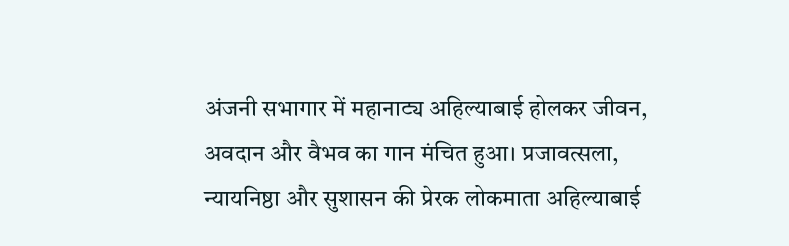अंजनी सभागार में महानाट्य अहिल्याबाई होलकर जीवन, अवदान और वैभव का गान मंचित हुआ। प्रजावत्सला, न्यायनिष्ठा और सुशासन की प्रेरक लोकमाता अहिल्याबाई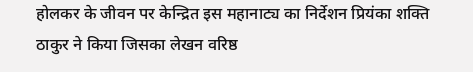होलकर के जीवन पर केन्द्रित इस महानाट्य का निर्देशन प्रियंका शक्ति ठाकुर ने किया जिसका लेखन वरिष्ठ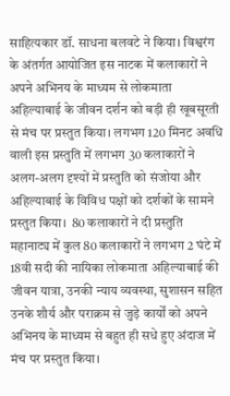साहित्यकार डॉ. साधना बलवटे ने किया। विश्वरंग के अंतर्गत आयोजित इस नाटक में कलाकारों ने अपने अभिनय के माध्यम से लोकमाता अहिल्याबाई के जीवन दर्शन को बड़ी ही खूबसूरती से मंच पर प्रस्तुत किया। लगभग 120 मिनट अवधि वाली इस प्रस्तुति में लगभग 30 कलाकारों ने अलग-अलग दृश्यों में प्रस्तुति को संजोया और अहिल्याबाई के विविध पक्षों को दर्शकों के सामने प्रस्तुत किया।  80 कलाकारों ने दी प्रस्तुति  महानाट्य में कुल 80 कलाकारों ने लगभग 2 घंटे में 18वी सदी की नायिका लोकमाता अहिल्याबाई की जीवन यात्रा, उनकी न्याय व्यवस्था, सुशासन सहित उनके शौर्य और पराक्रम से जुड़े कार्यों को अपने अभिनय के माध्यम से बहुत ही सधे हुए अंदाज में मंच पर प्रस्तुत किया।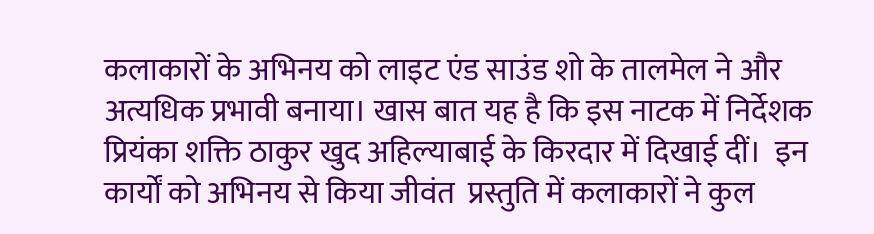कलाकारों के अभिनय को लाइट एंड साउंड शो के तालमेल ने और अत्यधिक प्रभावी बनाया। खास बात यह है कि इस नाटक में निर्देशक प्रियंका शक्ति ठाकुर खुद अहिल्याबाई के किरदार में दिखाई दीं।  इन कार्यों को अभिनय से किया जीवंत  प्रस्तुति में कलाकारों ने कुल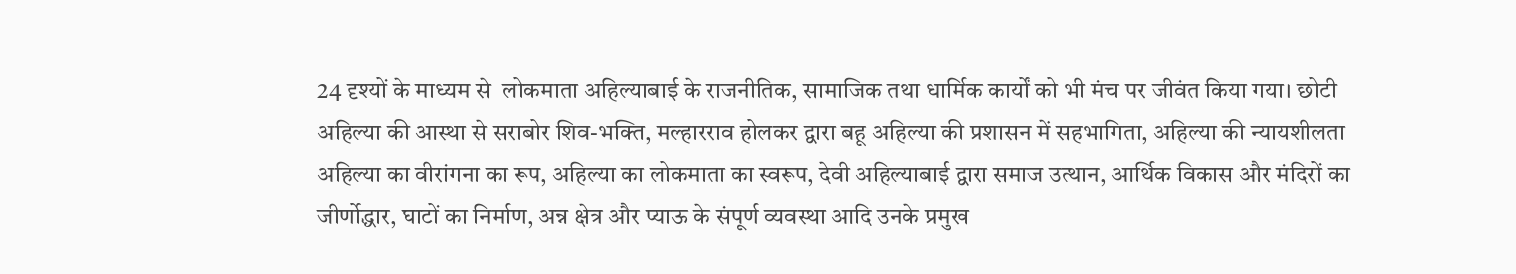24 दृश्यों के माध्यम से  लोकमाता अहिल्याबाई के राजनीतिक, सामाजिक तथा धार्मिक कार्यों को भी मंच पर जीवंत किया गया। छोटी अहिल्या की आस्था से सराबोर शिव-भक्ति, मल्हारराव होलकर द्वारा बहू अहिल्या की प्रशासन में सहभागिता, अहिल्या की न्यायशीलता अहिल्या का वीरांगना का रूप, अहिल्या का लोकमाता का स्वरूप, देवी अहिल्याबाई द्वारा समाज उत्थान, आर्थिक विकास और मंदिरों का जीर्णोद्धार, घाटों का निर्माण, अन्न क्षेत्र और प्याऊ के संपूर्ण व्यवस्था आदि उनके प्रमुख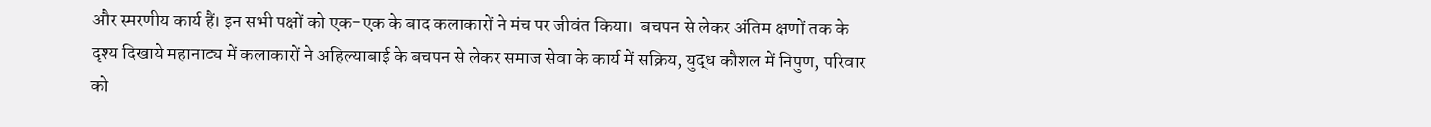और स्मरणीय कार्य हैं। इन सभी पक्षों को एक-एक के बाद कलाकारों ने मंच पर जीवंत किया।  बचपन से लेकर अंतिम क्षणों तक के दृश्य दिखाये महानाट्य में कलाकारों ने अहिल्याबाई के बचपन से लेकर समाज सेवा के कार्य में सक्रिय, युद्ध कौशल में निपुण, परिवार को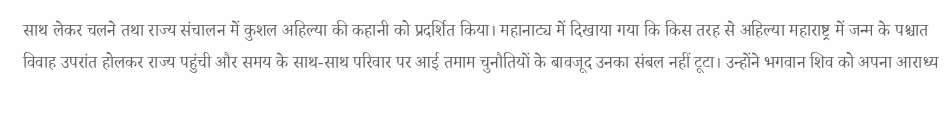साथ लेकर चलने तथा राज्य संचालन में कुशल अहिल्या की कहानी को प्रदर्शित किया। महानाट्य में दिखाया गया कि किस तरह से अहिल्या महाराष्ट्र में जन्म के पश्चात विवाह उपरांत होलकर राज्य पहुंची और समय के साथ-साथ परिवार पर आई तमाम चुनौतियों के बावजूद उनका संबल नहीं टूटा। उन्होंने भगवान शिव को अपना आराध्य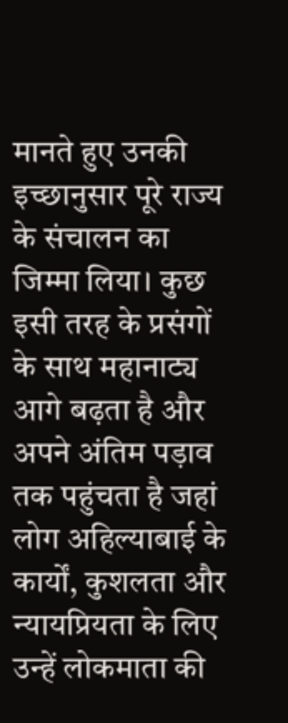मानते हुए उनकी इच्छानुसार पूरे राज्य के संचालन का जिम्मा लिया। कुछ इसी तरह के प्रसंगों के साथ महानाट्य आगे बढ़ता है और अपने अंतिम पड़ाव तक पहुंचता है जहां लोग अहिल्याबाई के कार्यों, कुशलता और न्यायप्रियता के लिए उन्हें लोकमाता की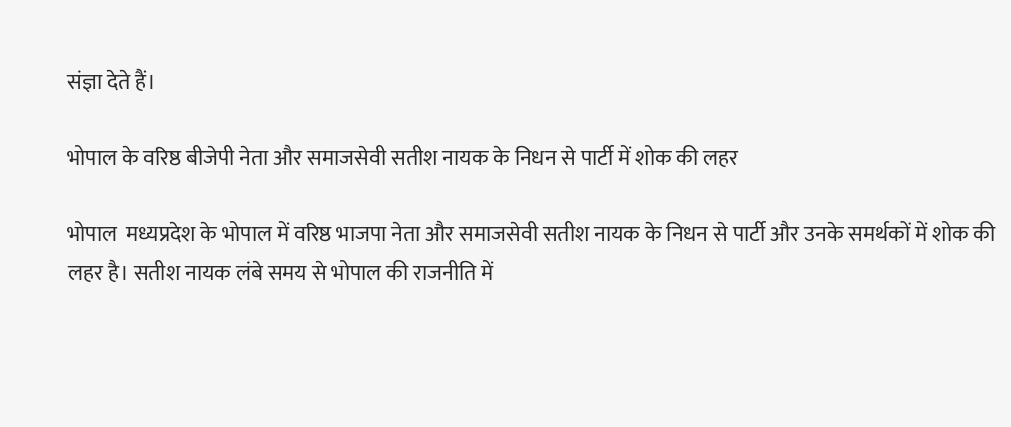संज्ञा देते हैं।

भोपाल के वरिष्ठ बीजेपी नेता और समाजसेवी सतीश नायक के निधन से पार्टी में शोक की लहर

भोपाल  मध्यप्रदेश के भोपाल में वरिष्ठ भाजपा नेता और समाजसेवी सतीश नायक के निधन से पार्टी और उनके समर्थकों में शोक की लहर है। सतीश नायक लंबे समय से भोपाल की राजनीति में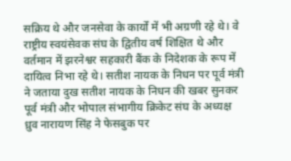सक्रिय थे और जनसेवा के कार्यों में भी अग्रणी रहे थे। वे राष्ट्रीय स्वयंसेवक संघ के द्वितीय वर्ष शिक्षित थे और वर्तमान में झरनेश्वर सहकारी बैंक के निदेशक के रूप में दायित्व निभा रहे थे। सतीश नायक के निधन पर पूर्व मंत्री ने जताया दुख सतीश नायक के निधन की खबर सुनकर पूर्व मंत्री और भोपाल संभागीय क्रिकेट संघ के अध्यक्ष ध्रुव नारायण सिंह ने फेसबुक पर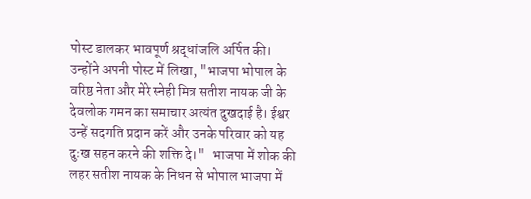पोस्ट डालकर भावपूर्ण श्रद्धांजलि अर्पित की। उन्होंने अपनी पोस्ट में लिखा, "भाजपा भोपाल के वरिष्ठ नेता और मेरे स्नेही मित्र सतीश नायक जी के देवलोक गमन का समाचार अत्यंत दुखदाई है। ईश्वर उन्हें सदगति प्रदान करें और उनके परिवार को यह दुःख सहन करने की शक्ति दे।"   भाजपा में शोक की लहर सतीश नायक के निधन से भोपाल भाजपा में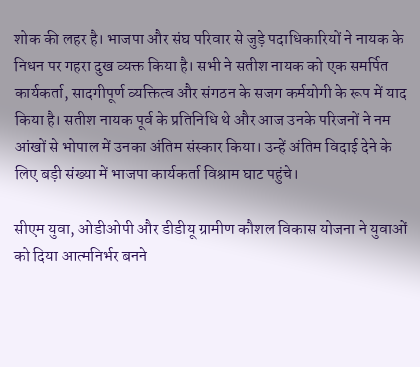शोक की लहर है। भाजपा और संघ परिवार से जुड़े पदाधिकारियों ने नायक के निधन पर गहरा दुख व्यक्त किया है। सभी ने सतीश नायक को एक समर्पित कार्यकर्ता, सादगीपूर्ण व्यक्तित्व और संगठन के सजग कर्मयोगी के रूप में याद किया है। सतीश नायक पूर्व के प्रतिनिधि थे और आज उनके परिजनों ने नम आंखों से भोपाल में उनका अंतिम संस्कार किया। उन्हें अंतिम विदाई देने के लिए बड़ी संख्या में भाजपा कार्यकर्ता विश्राम घाट पहुंचे।

सीएम युवा, ओडीओपी और डीडीयू ग्रामीण कौशल विकास योजना ने युवाओं को दिया आत्मनिर्भर बनने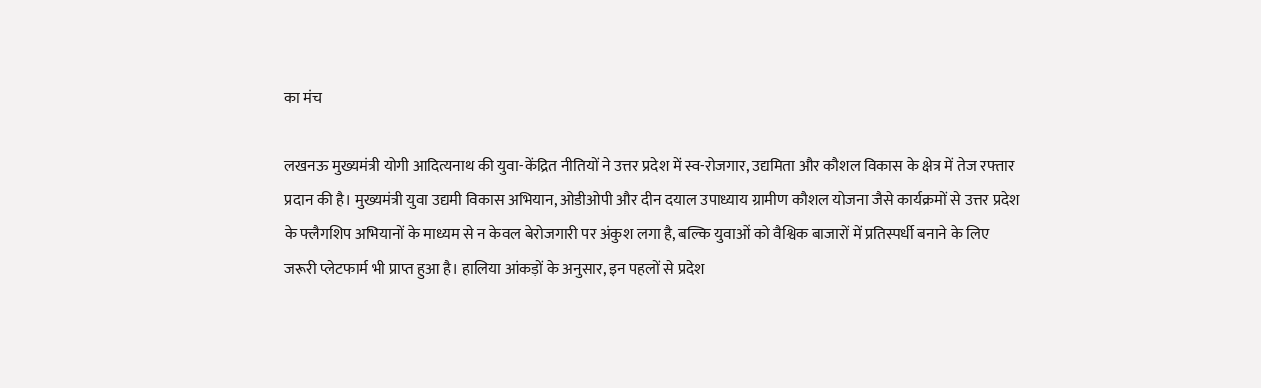का मंच

लखनऊ मुख्यमंत्री योगी आदित्यनाथ की युवा-केंद्रित नीतियों ने उत्तर प्रदेश में स्व-रोजगार, उद्यमिता और कौशल विकास के क्षेत्र में तेज रफ्तार प्रदान की है। मुख्यमंत्री युवा उद्यमी विकास अभियान, ओडीओपी और दीन दयाल उपाध्याय ग्रामीण कौशल योजना जैसे कार्यक्रमों से उत्तर प्रदेश के फ्लैगशिप अभियानों के माध्यम से न केवल बेरोजगारी पर अंकुश लगा है, बल्कि युवाओं को वैश्विक बाजारों में प्रतिस्पर्धी बनाने के लिए जरूरी प्लेटफार्म भी प्राप्त हुआ है। हालिया आंकड़ों के अनुसार, इन पहलों से प्रदेश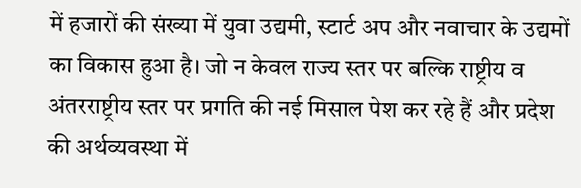में हजारों की संख्या में युवा उद्यमी, स्टार्ट अप और नवाचार के उद्यमों का विकास हुआ है। जो न केवल राज्य स्तर पर बल्कि राष्ट्रीय व अंतरराष्ट्रीय स्तर पर प्रगति की नई मिसाल पेश कर रहे हैं और प्रदेश की अर्थव्यवस्था में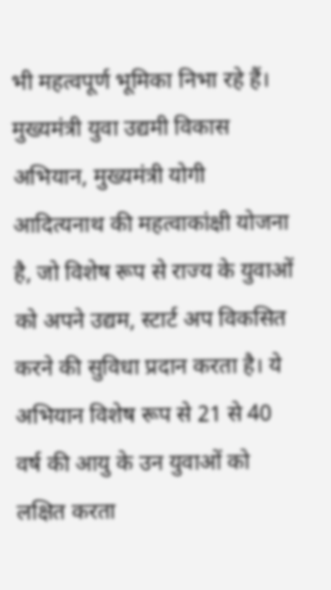भी महत्वपूर्ण भूमिका निभा रहे हैं।  मुख्यमंत्री युवा उद्यमी विकास अभियान, मुख्यमंत्री योगी आदित्यनाथ की महत्वाकांक्षी योजना है, जो विशेष रूप से राज्य के युवाओं को अपने उद्यम, स्टार्ट अप विकसित करने की सुविधा प्रदान करता है। ये अभियान विशेष रूप से 21 से 40 वर्ष की आयु के उन युवाओं को लक्षित करता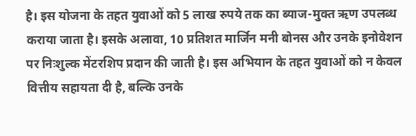है। इस योजना के तहत युवाओं को 5 लाख रुपये तक का ब्याज-मुक्त ऋण उपलब्ध कराया जाता है। इसके अलावा, 10 प्रतिशत मार्जिन मनी बोनस और उनके इनोवेशन पर निःशुल्क मेंटरशिप प्रदान की जाती है। इस अभियान के तहत युवाओं को न केवल वित्तीय सहायता दी है, बल्कि उनके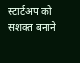स्टार्टअप को सशक्त बनाने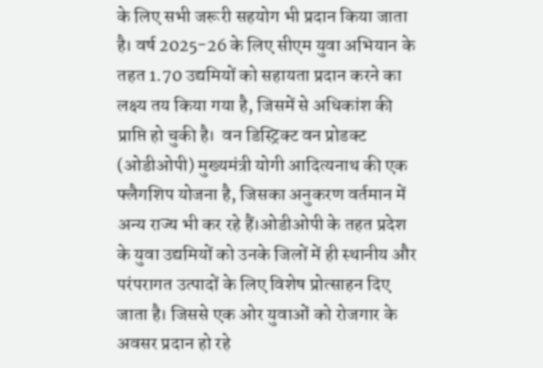के लिए सभी जरूरी सहयोग भी प्रदान किया जाता है। वर्ष 2025-26 के लिए सीएम युवा अभियान के तहत 1.70 उद्यमियों को सहायता प्रदान करने का लक्ष्य तय किया गया है, जिसमें से अधिकांश की प्राप्ति हो चुकी है।  वन डिस्ट्रिक्ट वन प्रोडक्ट (ओडीओपी) मुख्यमंत्री योगी आदित्यनाथ की एक फ्लैगशिप योजना है, जिसका अनुकरण वर्तमान में अन्य राज्य भी कर रहे हैं।ओडीओपी के तहत प्रदेश के युवा उद्यमियों को उनके जिलों में ही स्थानीय और परंपरागत उत्पादों के लिए विशेष प्रोत्साहन दिए जाता है। जिससे एक ओर युवाओं को रोजगार के अवसर प्रदान हो रहे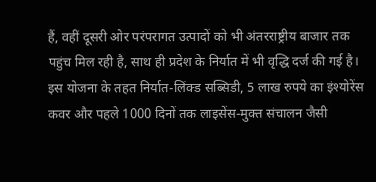हैं, वहीं दूसरी ओर परंपरागत उत्पादों को भी अंतरराष्ट्रीय बाजार तक पहुंच मिल रही है, साथ ही प्रदेश के निर्यात में भी वृद्धि दर्ज की गई है। इस योजना के तहत निर्यात-लिंक्ड सब्सिडी, 5 लाख रुपये का इंश्योरेंस कवर और पहले 1000 दिनों तक लाइसेंस-मुक्त संचालन जैसी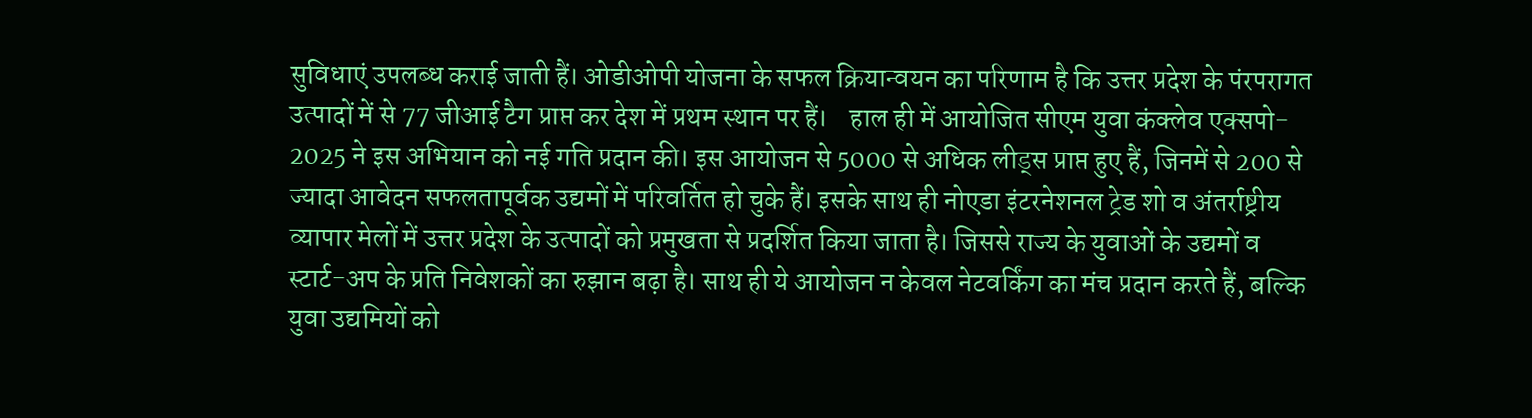सुविधाएं उपलब्ध कराई जाती हैं। ओडीओपी योजना के सफल क्रियान्वयन का परिणाम है कि उत्तर प्रदेश के पंरपरागत उत्पादों में से 77 जीआई टैग प्राप्त कर देश में प्रथम स्थान पर हैं।    हाल ही में आयोजित सीएम युवा कंक्लेव एक्सपो- 2025 ने इस अभियान को नई गति प्रदान की। इस आयोजन से 5000 से अधिक लीड्स प्राप्त हुए हैं, जिनमें से 200 से ज्यादा आवेदन सफलतापूर्वक उद्यमों में परिवर्तित हो चुके हैं। इसके साथ ही नोएडा इंटरनेशनल ट्रेड शो व अंतर्राष्ट्रीय व्यापार मेलों में उत्तर प्रदेश के उत्पादों को प्रमुखता से प्रदर्शित किया जाता है। जिससे राज्य के युवाओं के उद्यमों व स्टार्ट-अप के प्रति निवेशकों का रुझान बढ़ा है। साथ ही ये आयोजन न केवल नेटवर्किंग का मंच प्रदान करते हैं, बल्कि युवा उद्यमियों को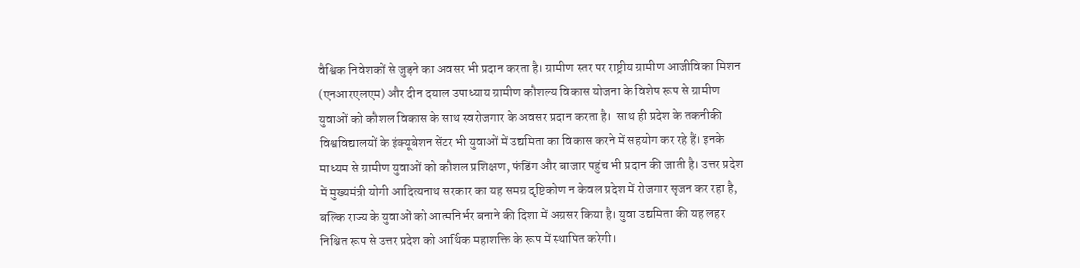वैश्विक निवेशकों से जुड़ने का अवसर भी प्रदान करता है। ग्रामीण स्तर पर राष्ट्रीय ग्रामीण आजीविका मिशन (एनआरएलएम) और दीन दयाल उपाध्याय ग्रामीण कौशल्य विकास योजना के विशेष रूप से ग्रामीण युवाओं को कौशल विकास के साथ स्वरोजगार के अवसर प्रदान करता है।  साथ ही प्रदेश के तकनीकी विश्वविद्यालयों के इंक्यूबेशन सेंटर भी युवाओं में उद्यमिता का विकास करने में सहयोग कर रहे हैं। इनके माध्यम से ग्रामीण युवाओं को कौशल प्रशिक्षण, फंडिंग और बाजार पहुंच भी प्रदान की जाती है। उत्तर प्रदेश में मुख्यमंत्री योगी आदित्यनाथ सरकार का यह समग्र दृष्टिकोण न केवल प्रदेश में रोजगार सृजन कर रहा है, बल्कि राज्य के युवाओं को आत्मनिर्भर बनाने की दिशा में अग्रसर किया है। युवा उद्यमिता की यह लहर निश्चित रूप से उत्तर प्रदेश को आर्थिक महाशक्ति के रूप में स्थापित करेगी।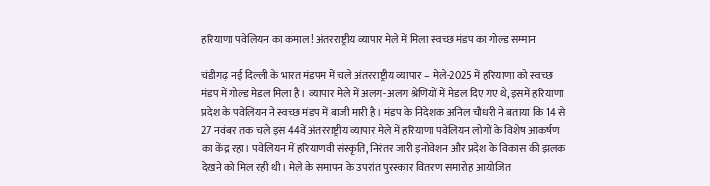हरियाणा पवेलियन का कमाल! अंतरराष्ट्रीय व्यापार मेले में मिला स्वच्छ मंडप का गोल्ड सम्मान

चंडीगढ़ नई दिल्ली के भारत मंडपम में चले अंतरराष्ट्रीय व्यापार – मेले-2025 में हरियाणा को स्वच्छ मंडप में गोल्ड मेडल मिला है। व्यापार मेले में अलग-अलग श्रेणियों में मेडल दिए गए थे, इसमें हरियाणा प्रदेश के पवेलियन ने स्वच्छ मंडप में बाजी मारी है। मंडप के निदेशक अनिल चौधरी ने बताया कि 14 से 27 नवंबर तक चले इस 44वें अंतरराष्ट्रीय व्यापार मेले में हरियाणा पवेलियन लोगों के विशेष आकर्षण का केंद्र रहा। पवेलियन में हरियाणवी संस्कृति, निरंतर जारी इनोवेशन और प्रदेश के विकास की झलक देखने को मिल रही थी। मेले के समापन के उपरांत पुरस्कार वितरण समारोह आयोजित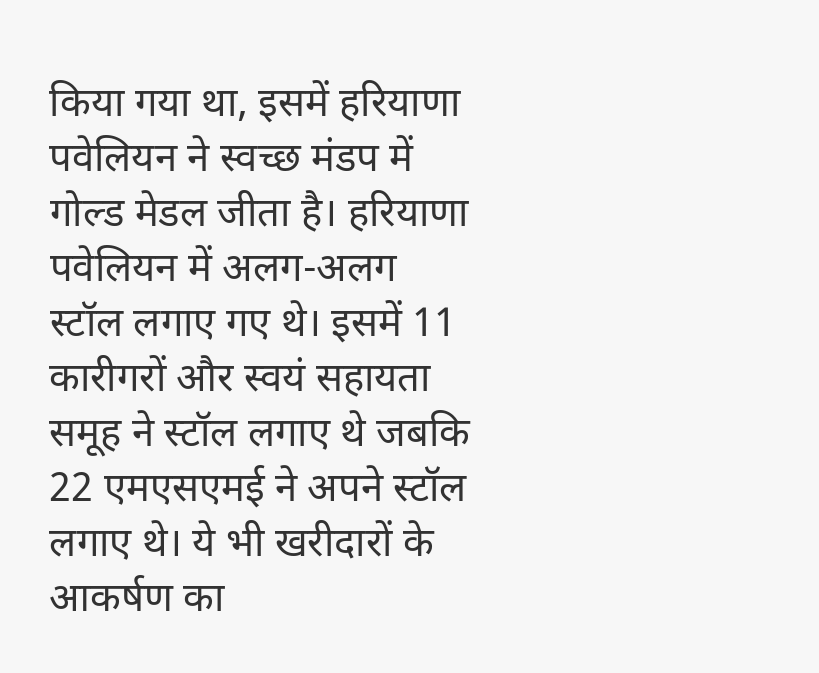किया गया था, इसमें हरियाणा पवेलियन ने स्वच्छ मंडप में गोल्ड मेडल जीता है। हरियाणा पवेलियन में अलग-अलग स्टॉल लगाए गए थे। इसमें 11 कारीगरों और स्वयं सहायता समूह ने स्टॉल लगाए थे जबकि 22 एमएसएमई ने अपने स्टॉल लगाए थे। ये भी खरीदारों के आकर्षण का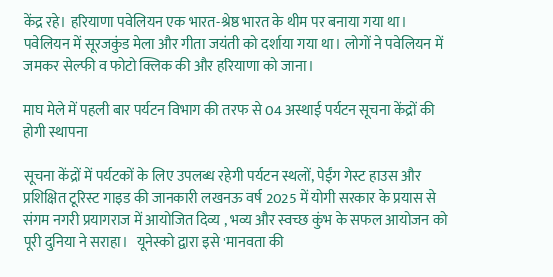केंद्र रहे। हरियाणा पवेलियन एक भारत-श्रेष्ठ भारत के थीम पर बनाया गया था। पवेलियन में सूरजकुंड मेला और गीता जयंती को दर्शाया गया था। लोगों ने पवेलियन में जमकर सेल्फी व फोटो क्लिक की और हरियाणा को जाना।

माघ मेले में पहली बार पर्यटन विभाग की तरफ से 04 अस्थाई पर्यटन सूचना केंद्रों की होगी स्थापना

सूचना केंद्रों में पर्यटकों के लिए उपलब्ध रहेगी पर्यटन स्थलों, पेईंग गेस्ट हाउस और प्रशिक्षित टूरिस्ट गाइड की जानकारी लखनऊ वर्ष 2025 में योगी सरकार के प्रयास से संगम नगरी प्रयागराज में आयोजित दिव्य , भव्य और स्वच्छ कुंभ के सफल आयोजन को पूरी दुनिया ने सराहा।   यूनेस्को द्वारा इसे 'मानवता की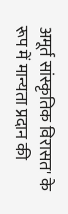अमूर्त सांस्कृतिक विरासत' के रूप में मान्यता प्रदान की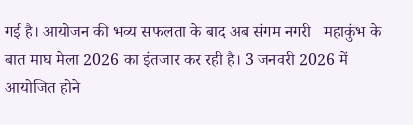गई है। आयोजन की भव्य सफलता के बाद अब संगम नगरी   महाकुंभ के बात माघ मेला 2026 का इंतजार कर रही है। 3 जनवरी 2026 में आयोजित होने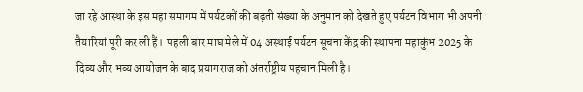जा रहे आस्था के इस महा समागम में पर्यटकों की बढ़ती संख्या के अनुमान को देखते हुए पर्यटन विभाग भी अपनी तैयारियां पूरी कर ली हैं।  पहली बार माघ मेले में 04 अस्थाई पर्यटन सूचना केंद्र की स्थापना महाकुंभ 2025 के दिव्य और भव्य आयोजन के बाद प्रयागराज को अंतर्राष्ट्रीय पहचान मिली है।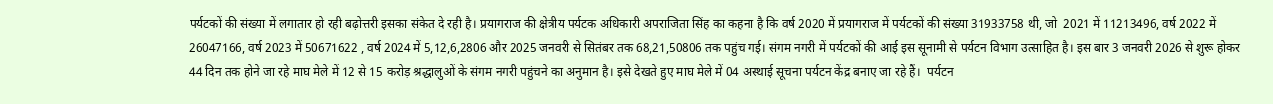पर्यटकों की संख्या में लगातार हो रही बढ़ोत्तरी इसका संकेत दे रही है। प्रयागराज की क्षेत्रीय पर्यटक अधिकारी अपराजिता सिंह का कहना है कि वर्ष 2020 में प्रयागराज में पर्यटकों की संख्या 31933758 थी, जो  2021 में 11213496, वर्ष 2022 में 26047166, वर्ष 2023 में 50671622 , वर्ष 2024 में 5,12,6,2806 और 2025 जनवरी से सितंबर तक 68,21,50806 तक पहुंच गई। संगम नगरी में पर्यटकों की आई इस सूनामी से पर्यटन विभाग उत्साहित है। इस बार 3 जनवरी 2026 से शुरू होकर 44 दिन तक होने जा रहे माघ मेले में 12 से 15 करोड़ श्रद्धालुओं के संगम नगरी पहुंचने का अनुमान है। इसे देखते हुए माघ मेले में 04 अस्थाई सूचना पर्यटन केंद्र बनाए जा रहे हैं।  पर्यटन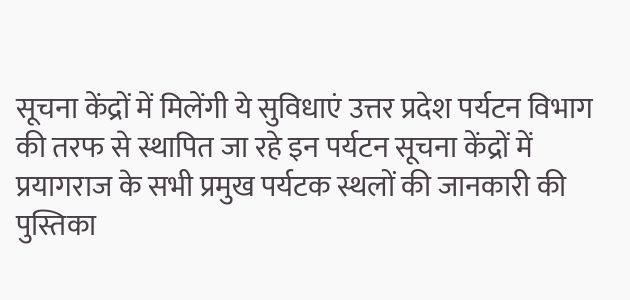सूचना केंद्रों में मिलेंगी ये सुविधाएं उत्तर प्रदेश पर्यटन विभाग की तरफ से स्थापित जा रहे इन पर्यटन सूचना केंद्रों में प्रयागराज के सभी प्रमुख पर्यटक स्थलों की जानकारी की पुस्तिका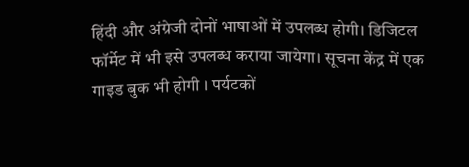हिंदी और अंग्रेजी दोनों भाषाओं में उपलब्ध होगी। डिजिटल फॉर्मेट में भी इसे उपलब्ध कराया जायेगा। सूचना केंद्र में एक गाइड बुक भी होगी । पर्यटकों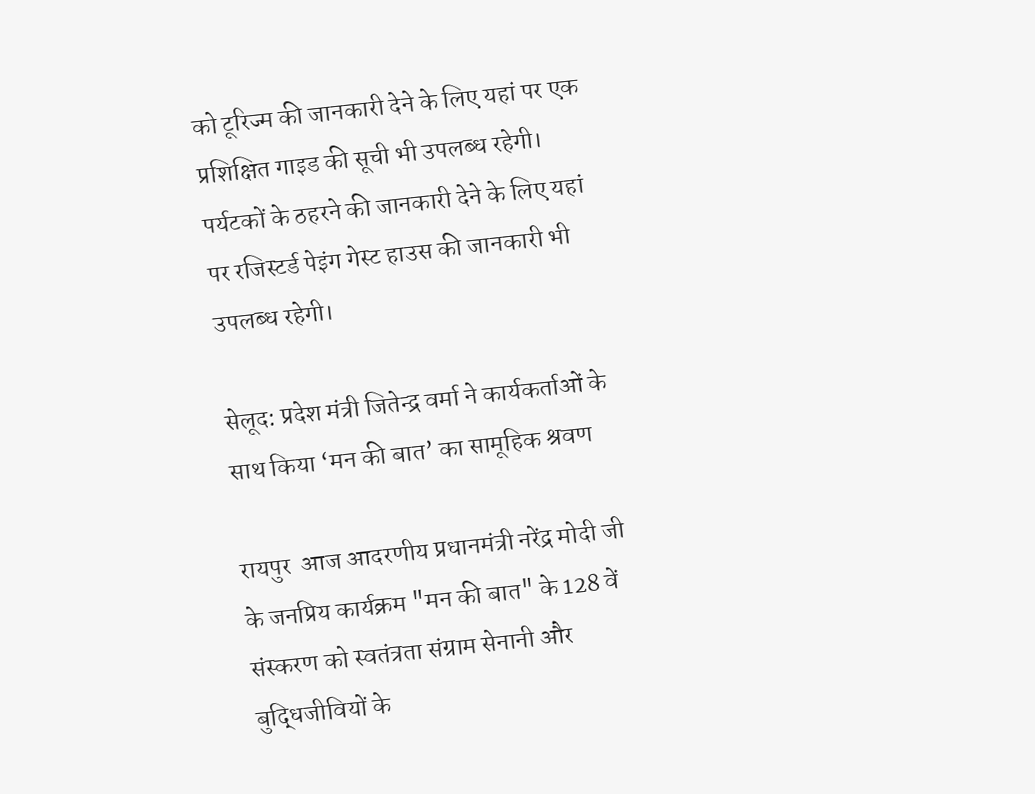को टूरिज्म की जानकारी देने के लिए यहां पर एक प्रशिक्षित गाइड की सूची भी उपलब्ध रहेगी। पर्यटकों के ठहरने की जानकारी देने के लिए यहां पर रजिस्टर्ड पेइंग गेस्ट हाउस की जानकारी भी उपलब्ध रहेगी।

सेलूद: प्रदेश मंत्री जितेन्द्र वर्मा ने कार्यकर्ताओं के साथ किया ‘मन की बात’ का सामूहिक श्रवण

रायपुर  आज आदरणीय प्रधानमंत्री नरेंद्र मोदी जी के जनप्रिय कार्यक्रम "मन की बात" के 128 वें संस्करण को स्वतंत्रता संग्राम सेनानी और बुद्धिजीवियों के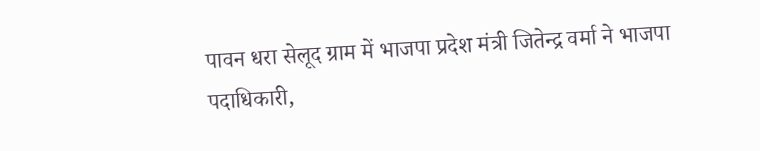पावन धरा सेलूद ग्राम में भाजपा प्रदेश मंत्री जितेन्द्र वर्मा ने भाजपा पदाधिकारी,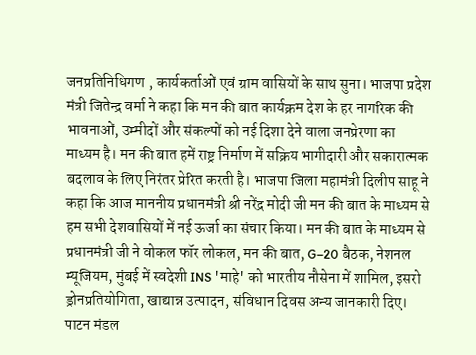जनप्रतिनिधिगण , कार्यकर्ताओं एवं ग्राम वासियों के साथ सुना। भाजपा प्रदेश मंत्री जितेन्द्र वर्मा ने कहा कि मन की बात कार्यक्रम देश के हर नागरिक की भावनाओं, उम्मीदों और संकल्पों को नई दिशा देने वाला जनप्रेरणा का माध्यम है। मन की बात हमें राष्ट्र निर्माण में सक्रिय भागीदारी और सकारात्मक बदलाव के लिए निरंतर प्रेरित करती है। भाजपा जिला महामंत्री दिलीप साहू ने  कहा कि आज माननीय प्रधानमंत्री श्री नरेंद्र मोदी जी मन की बात के माध्यम से हम सभी देशवासियों में नई ऊर्जा का संचार किया। मन की बात के माध्यम से प्रधानमंत्री जी ने वोकल फॉर लोकल, मन की बात, G–20 बैठक, नेशनल म्यूजियम, मुंबई में स्वदेशी INS 'माहे' को भारतीय नौसेना में शामिल, इसरो ड्रोनप्रतियोगिता, खाद्यान्न उत्पादन, संविधान दिवस अन्य जानकारी दिए। पाटन मंडल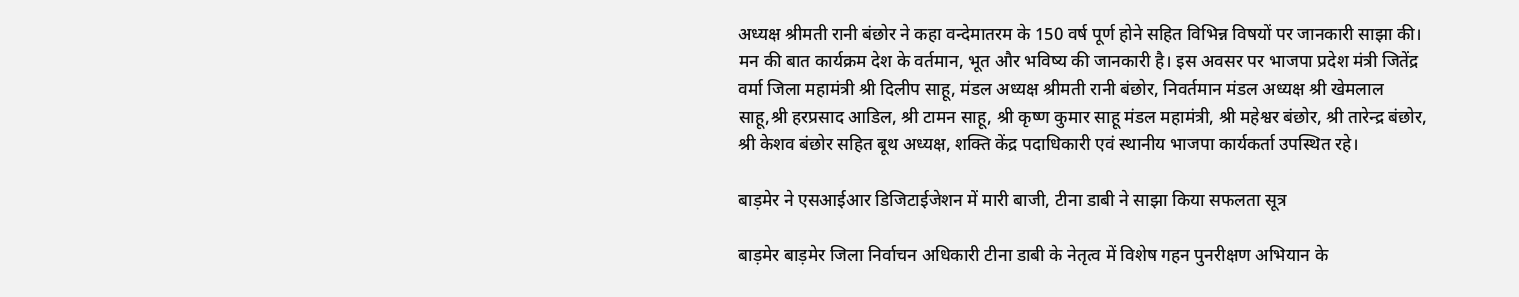अध्यक्ष श्रीमती रानी बंछोर ने कहा वन्देमातरम के 150 वर्ष पूर्ण होने सहित विभिन्न विषयों पर जानकारी साझा की। मन की बात कार्यक्रम देश के वर्तमान, भूत और भविष्य की जानकारी है। इस अवसर पर भाजपा प्रदेश मंत्री जितेंद्र वर्मा जिला महामंत्री श्री दिलीप साहू, मंडल अध्यक्ष श्रीमती रानी बंछोर, निवर्तमान मंडल अध्यक्ष श्री खेमलाल साहू,श्री हरप्रसाद आडिल, श्री टामन साहू, श्री कृष्ण कुमार साहू मंडल महामंत्री, श्री महेश्वर बंछोर, श्री तारेन्द्र बंछोर, श्री केशव बंछोर सहित बूथ अध्यक्ष, शक्ति केंद्र पदाधिकारी एवं स्थानीय भाजपा कार्यकर्ता उपस्थित रहे।

बाड़मेर ने एसआईआर डिजिटाईजेशन में मारी बाजी, टीना डाबी ने साझा किया सफलता सूत्र

बाड़मेर बाड़मेर जिला निर्वाचन अधिकारी टीना डाबी के नेतृत्व में विशेष गहन पुनरीक्षण अभियान के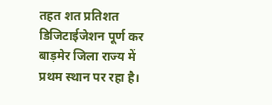तहत शत प्रतिशत डिजिटाईजेशन पूर्ण कर बाड़मेर जिला राज्य में प्रथम स्थान पर रहा है।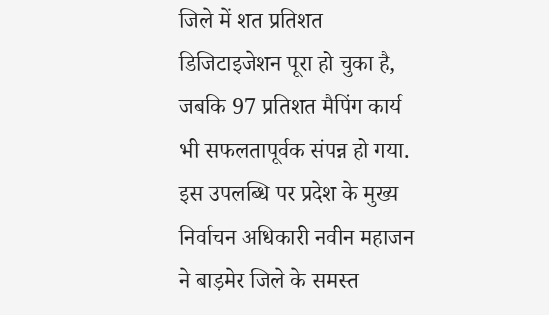जिले में शत प्रतिशत डिजिटाइजेशन पूरा हो चुका है, जबकि 97 प्रतिशत मैपिंग कार्य भी सफलतापूर्वक संपन्न हो गया. इस उपलब्धि पर प्रदेश के मुख्य निर्वाचन अधिकारी नवीन महाजन ने बाड़मेर जिले के समस्त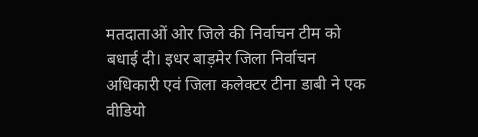मतदाताओं ओर जिले की निर्वाचन टीम को बधाई दी। इधर बाड़मेर जिला निर्वाचन अधिकारी एवं जिला कलेक्टर टीना डाबी ने एक वीडियो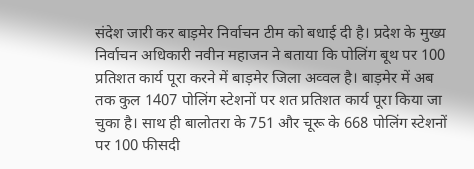संदेश जारी कर बाड़मेर निर्वाचन टीम को बधाई दी है। प्रदेश के मुख्य निर्वाचन अधिकारी नवीन महाजन ने बताया कि पोलिंग बूथ पर 100 प्रतिशत कार्य पूरा करने में बाड़मेर जिला अव्वल है। बाड़मेर में अब तक कुल 1407 पोलिंग स्टेशनों पर शत प्रतिशत कार्य पूरा किया जा चुका है। साथ ही बालोतरा के 751 और चूरू के 668 पोलिंग स्टेशनों पर 100 फीसदी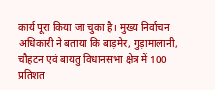कार्य पूरा किया जा चुका है। मुख्य निर्वाचन अधिकारी ने बताया कि बाड़मेर, गुड़ामालानी, चौहटन एवं बायतु विधानसभा क्षेत्र में 100 प्रतिशत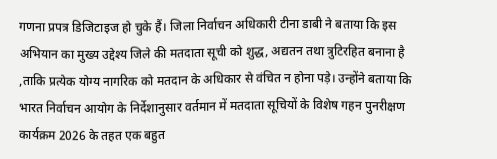गणना प्रपत्र डिजिटाइज हो चुके हैं। जिला निर्वाचन अधिकारी टीना डाबी ने बताया कि इस अभियान का मुख्य उद्देश्य जिले की मतदाता सूची को शुद्ध, अद्यतन तथा त्रुटिरहित बनाना है ,ताकि प्रत्येक योग्य नागरिक को मतदान के अधिकार से वंचित न होना पड़े। उन्होंने बताया कि भारत निर्वाचन आयोग के निर्देशानुसार वर्तमान में मतदाता सूचियों के विशेष गहन पुनरीक्षण कार्यक्रम 2026 के तहत एक बहुत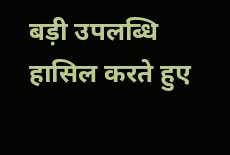बड़ी उपलब्धि हासिल करते हुए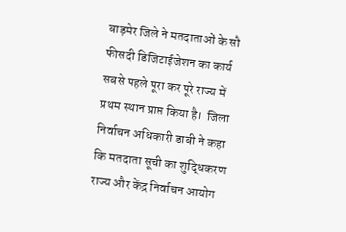बाड़मेर जिले ने मतदाताओं के सौ फीसदी डिजिटाईजेशन का कार्य सबसे पहले पूरा कर पूरे राज्य में प्रथम स्थान प्राप्त किया है।  जिला निर्वाचन अधिकारी डाबी ने कहा कि मतदाता सूची का शुद्धिकरण राज्य और केंद्र निर्वाचन आयोग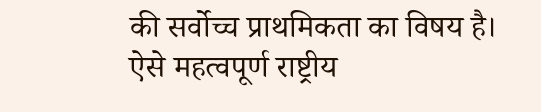की सर्वोच्च प्राथमिकता का विषय है। ऐसे महत्वपूर्ण राष्ट्रीय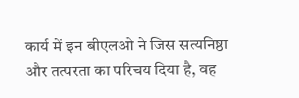कार्य में इन बीएलओ ने जिस सत्यनिष्ठा और तत्परता का परिचय दिया है, वह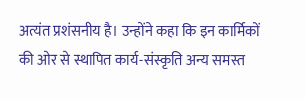अत्यंत प्रशंसनीय है। उन्होंने कहा कि इन कार्मिकों की ओर से स्थापित कार्य-संस्कृति अन्य समस्त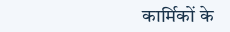कार्मिकों के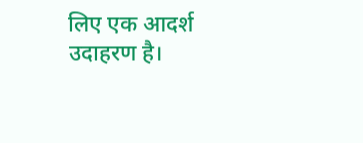लिए एक आदर्श उदाहरण है।